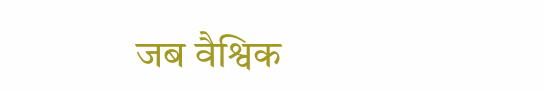जब वैश्विक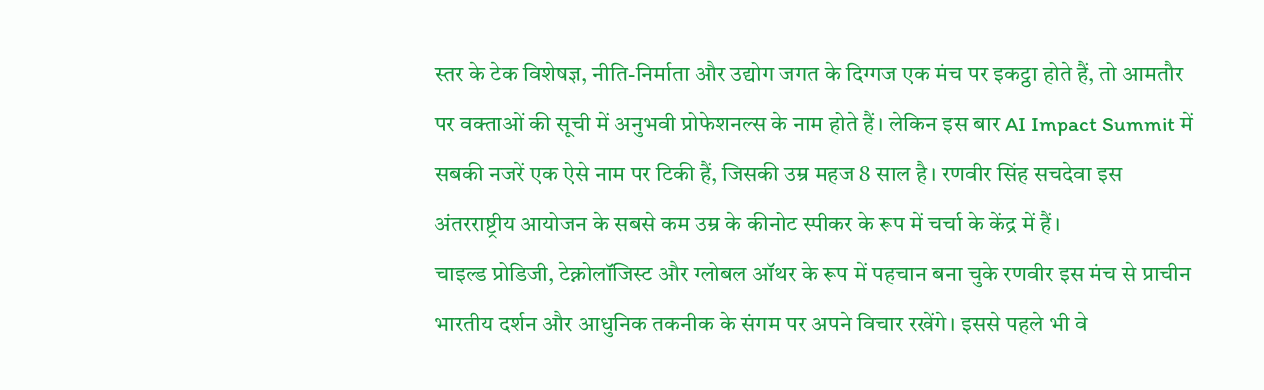स्तर के टेक विशेषज्ञ, नीति-निर्माता और उद्योग जगत के दिग्गज एक मंच पर इकट्ठा होते हैं, तो आमतौर पर वक्ताओं की सूची में अनुभवी प्रोफेशनल्स के नाम होते हैं। लेकिन इस बार AI Impact Summit में सबकी नजरें एक ऐसे नाम पर टिकी हैं, जिसकी उम्र महज 8 साल है। रणवीर सिंह सचदेवा इस अंतरराष्ट्रीय आयोजन के सबसे कम उम्र के कीनोट स्पीकर के रूप में चर्चा के केंद्र में हैं।
चाइल्ड प्रोडिजी, टेक्नोलॉजिस्ट और ग्लोबल ऑथर के रूप में पहचान बना चुके रणवीर इस मंच से प्राचीन भारतीय दर्शन और आधुनिक तकनीक के संगम पर अपने विचार रखेंगे। इससे पहले भी वे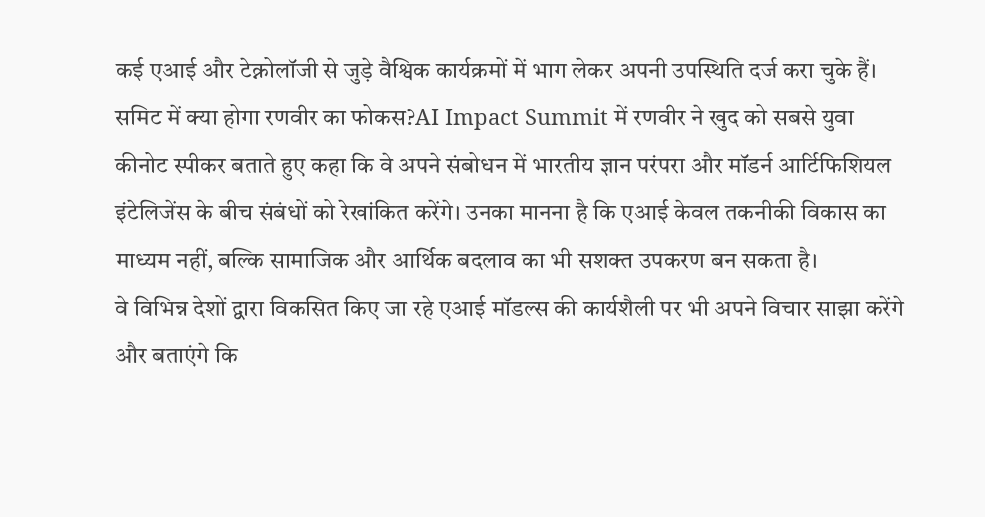कई एआई और टेक्नोलॉजी से जुड़े वैश्विक कार्यक्रमों में भाग लेकर अपनी उपस्थिति दर्ज करा चुके हैं।
समिट में क्या होगा रणवीर का फोकस?AI Impact Summit में रणवीर ने खुद को सबसे युवा कीनोट स्पीकर बताते हुए कहा कि वे अपने संबोधन में भारतीय ज्ञान परंपरा और मॉडर्न आर्टिफिशियल इंटेलिजेंस के बीच संबंधों को रेखांकित करेंगे। उनका मानना है कि एआई केवल तकनीकी विकास का माध्यम नहीं, बल्कि सामाजिक और आर्थिक बदलाव का भी सशक्त उपकरण बन सकता है।
वे विभिन्न देशों द्वारा विकसित किए जा रहे एआई मॉडल्स की कार्यशैली पर भी अपने विचार साझा करेंगे और बताएंगे कि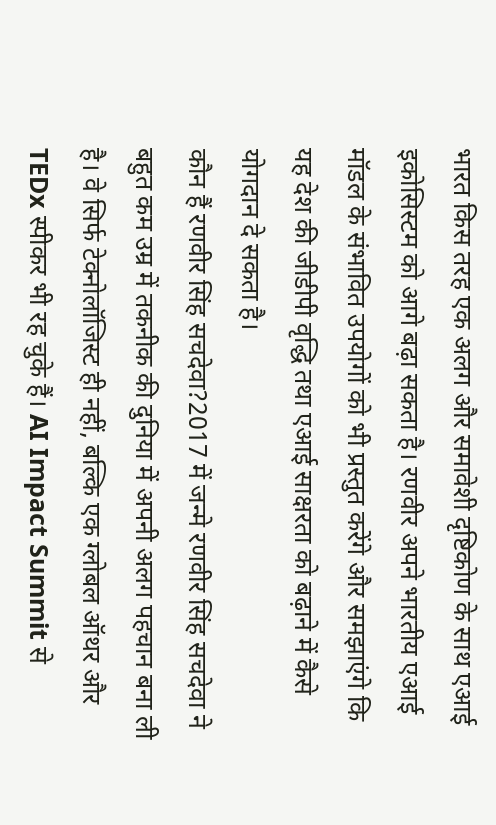भारत किस तरह एक अलग और समावेशी दृष्टिकोण के साथ एआई इकोसिस्टम को आगे बढ़ा सकता है। रणवीर अपने भारतीय एआई मॉडल के संभावित उपयोगों को भी प्रस्तुत करेंगे और समझाएंगे कि यह देश की जीडीपी वृद्धि तथा एआई साक्षरता को बढ़ाने में कैसे योगदान दे सकता है।
कौन हैं रणवीर सिंह सचदेवा?2017 में जन्मे रणवीर सिंह सचदेवा ने बहुत कम उम्र में तकनीक की दुनिया में अपनी अलग पहचान बना ली है। वे सिर्फ टेक्नोलॉजिस्ट ही नहीं, बल्कि एक ग्लोबल ऑथर और TEDx स्पीकर भी रह चुके हैं। AI Impact Summit से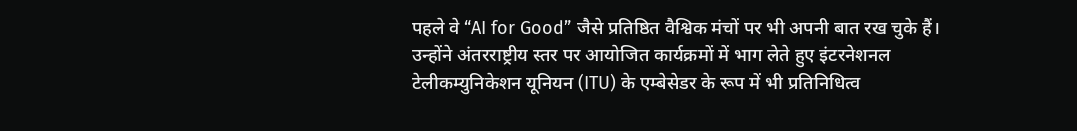पहले वे “AI for Good” जैसे प्रतिष्ठित वैश्विक मंचों पर भी अपनी बात रख चुके हैं।
उन्होंने अंतरराष्ट्रीय स्तर पर आयोजित कार्यक्रमों में भाग लेते हुए इंटरनेशनल टेलीकम्युनिकेशन यूनियन (ITU) के एम्बेसेडर के रूप में भी प्रतिनिधित्व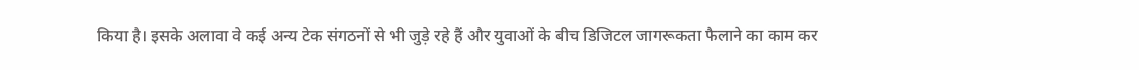किया है। इसके अलावा वे कई अन्य टेक संगठनों से भी जुड़े रहे हैं और युवाओं के बीच डिजिटल जागरूकता फैलाने का काम कर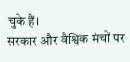चुके हैं।
सरकार और वैश्विक मंचों पर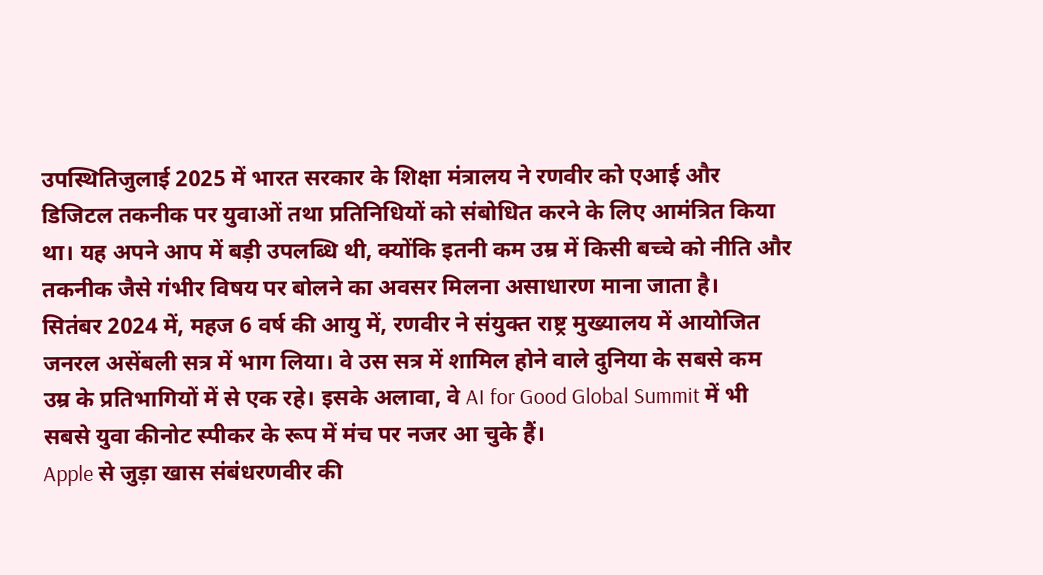उपस्थितिजुलाई 2025 में भारत सरकार के शिक्षा मंत्रालय ने रणवीर को एआई और डिजिटल तकनीक पर युवाओं तथा प्रतिनिधियों को संबोधित करने के लिए आमंत्रित किया था। यह अपने आप में बड़ी उपलब्धि थी, क्योंकि इतनी कम उम्र में किसी बच्चे को नीति और तकनीक जैसे गंभीर विषय पर बोलने का अवसर मिलना असाधारण माना जाता है।
सितंबर 2024 में, महज 6 वर्ष की आयु में, रणवीर ने संयुक्त राष्ट्र मुख्यालय में आयोजित जनरल असेंबली सत्र में भाग लिया। वे उस सत्र में शामिल होने वाले दुनिया के सबसे कम उम्र के प्रतिभागियों में से एक रहे। इसके अलावा, वे AI for Good Global Summit में भी सबसे युवा कीनोट स्पीकर के रूप में मंच पर नजर आ चुके हैं।
Apple से जुड़ा खास संबंधरणवीर की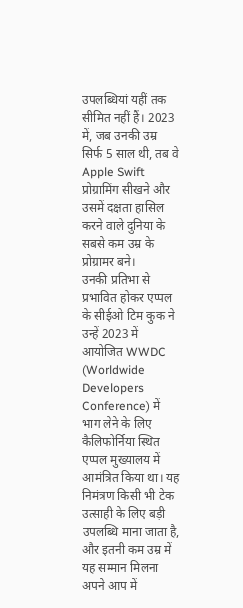उपलब्धियां यहीं तक सीमित नहीं हैं। 2023 में, जब उनकी उम्र सिर्फ 5 साल थी, तब वे Apple Swift प्रोग्रामिंग सीखने और उसमें दक्षता हासिल करने वाले दुनिया के सबसे कम उम्र के प्रोग्रामर बने।
उनकी प्रतिभा से प्रभावित होकर एप्पल के सीईओ टिम कुक ने उन्हें 2023 में आयोजित WWDC (Worldwide Developers Conference) में भाग लेने के लिए कैलिफोर्निया स्थित एप्पल मुख्यालय में आमंत्रित किया था। यह निमंत्रण किसी भी टेक उत्साही के लिए बड़ी उपलब्धि माना जाता है, और इतनी कम उम्र में यह सम्मान मिलना अपने आप में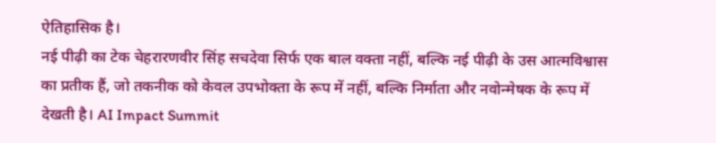ऐतिहासिक है।
नई पीढ़ी का टेक चेहरारणवीर सिंह सचदेवा सिर्फ एक बाल वक्ता नहीं, बल्कि नई पीढ़ी के उस आत्मविश्वास का प्रतीक हैं, जो तकनीक को केवल उपभोक्ता के रूप में नहीं, बल्कि निर्माता और नवोन्मेषक के रूप में देखती है। AI Impact Summit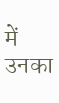में उनका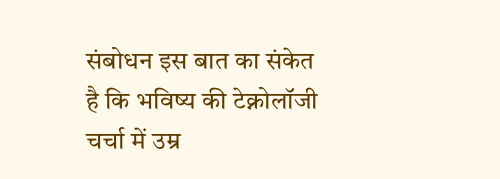संबोधन इस बात का संकेत है कि भविष्य की टेक्नोलॉजी चर्चा में उम्र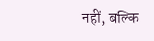नहीं, बल्कि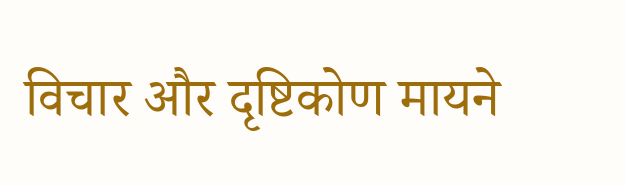विचार और दृष्टिकोण मायने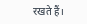रखते हैं।